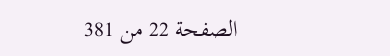الصفحة 22 من 381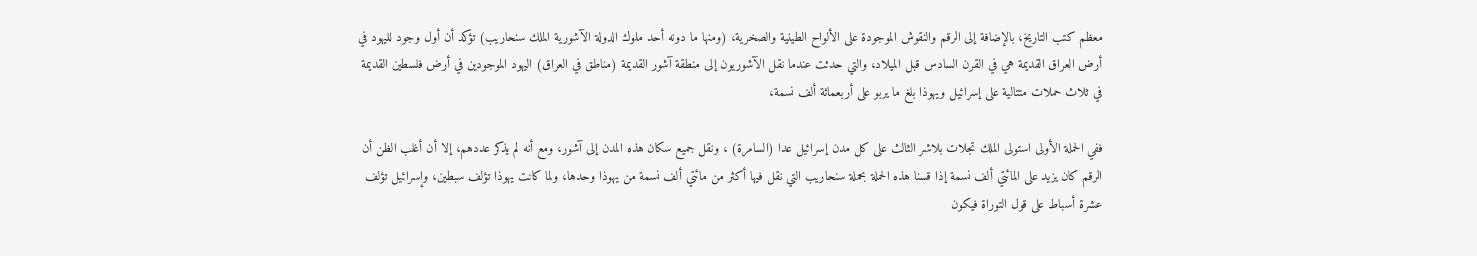معظم كتب التاريخ، بالإضافة إلى الرقم والنقوش الموجودة على الألواح الطينية والصخرية، (ومنها ما دونه أحد ملوك الدولة الآشورية الملك سنحاريب) تؤكد أن أول وجود لليهود في أرض العراق القديمة هي في القرن السادس قبل الميلاد، والتي حدثت عندما نقل الآشوريون إلى منطقة آشور القديمة (مناطق في العراق) اليهود الموجودين في أرض فلسطين القديمة في ثلاث حملات متتالية على إسرائيل ويهوذا بلغ ما يربو على أربعمائة ألف نسمة،

ففي الحملة الأولى استولى الملك تجلات بلاشر الثالث على كل مدن إسرائيل عدا (السامرة) ، ونقل جميع سكان هذه المدن إلى آشور، ومع أنه لم يذكر عددهم، إلا أن أغلب الظن أن الرقم كان يزيد على المائتي ألف نسمة إذا قسنا هذه الحملة بحملة سنحاريب التي نقل فيها أكثر من مائتي ألف نسمة من يهوذا وحدها، ولما كانت يهوذا تؤلف سبطين، وإسرائيل تؤلف عشرة أسباط على قول التوراة فيكون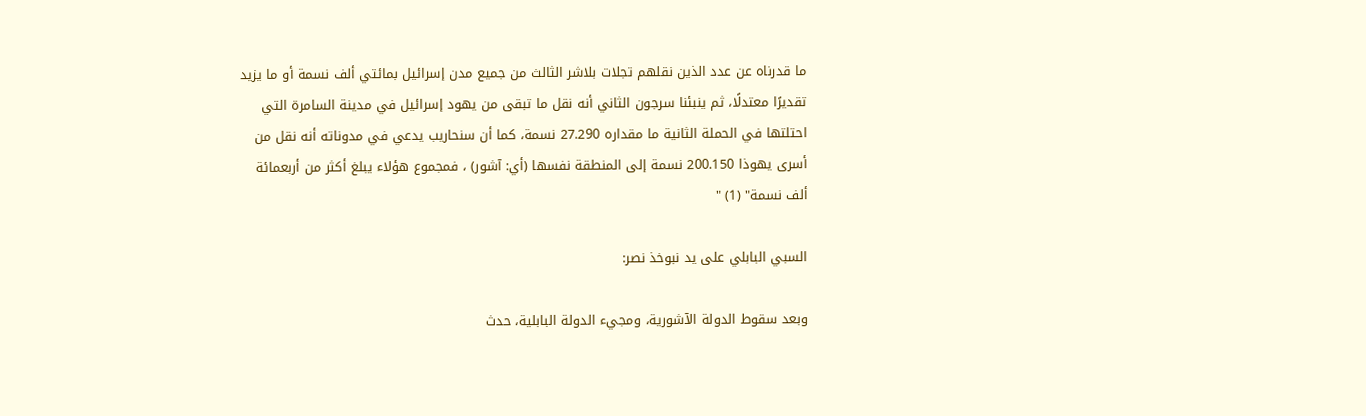ما قدرناه عن عدد الذين نقلهم تجلات بلاشر الثالث من جميع مدن إسرائيل بمائتي ألف نسمة أو ما يزيد تقديرًا معتدلًا، ثم ينبئنا سرجون الثاني أنه نقل ما تبقى من يهود إسرائيل في مدينة السامرة التي احتلتها في الحملة الثانية ما مقداره 27.290 نسمة، كما أن سنحاريب يدعي في مدوناته أنه نقل من أسرى يهوذا 200.150 نسمة إلى المنطقة نفسها (أي: آشور) ، فمجموع هؤلاء يبلغ أكثر من أربعمائة ألف نسمة" (1) "

السبي البابلي على يد نبوخذ نصر:

وبعد سقوط الدولة الآشورية، ومجيء الدولة البابلية، حدث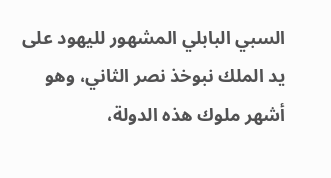السبي البابلي المشهور لليهود على يد الملك نبوخذ نصر الثاني، وهو أشهر ملوك هذه الدولة،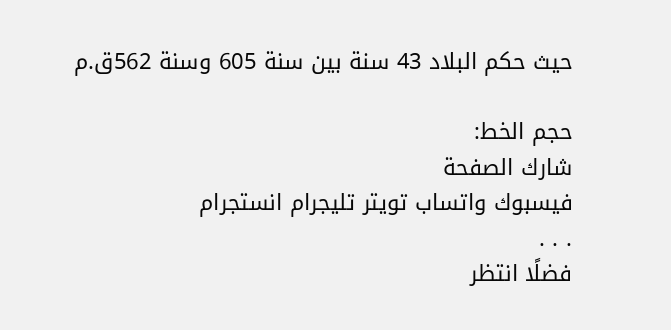حيث حكم البلاد 43 سنة بين سنة 605 وسنة 562ق.م

حجم الخط:
شارك الصفحة
فيسبوك واتساب تويتر تليجرام انستجرام
. . .
فضلًا انتظر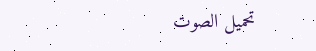تحميل الصوت